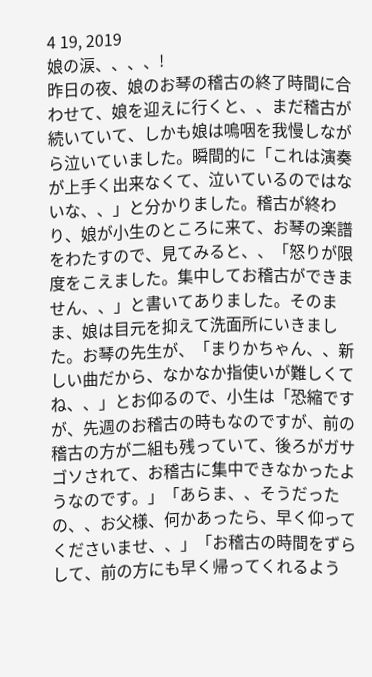4 19, 2019
娘の涙、、、、!
昨日の夜、娘のお琴の稽古の終了時間に合わせて、娘を迎えに行くと、、まだ稽古が続いていて、しかも娘は嗚咽を我慢しながら泣いていました。瞬間的に「これは演奏が上手く出来なくて、泣いているのではないな、、」と分かりました。稽古が終わり、娘が小生のところに来て、お琴の楽譜をわたすので、見てみると、、「怒りが限度をこえました。集中してお稽古ができません、、」と書いてありました。そのまま、娘は目元を抑えて洗面所にいきました。お琴の先生が、「まりかちゃん、、新しい曲だから、なかなか指使いが難しくてね、、」とお仰るので、小生は「恐縮ですが、先週のお稽古の時もなのですが、前の稽古の方が二組も残っていて、後ろがガサゴソされて、お稽古に集中できなかったようなのです。」「あらま、、そうだったの、、お父様、何かあったら、早く仰ってくださいませ、、」「お稽古の時間をずらして、前の方にも早く帰ってくれるよう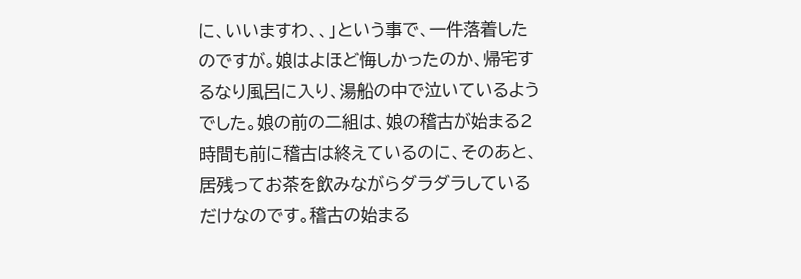に、いいますわ、、」という事で、一件落着したのですが。娘はよほど悔しかったのか、帰宅するなり風呂に入り、湯船の中で泣いているようでした。娘の前の二組は、娘の稽古が始まる2時間も前に稽古は終えているのに、そのあと、居残ってお茶を飲みながらダラダラしているだけなのです。稽古の始まる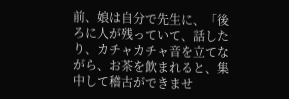前、娘は自分で先生に、「後ろに人が残っていて、話したり、カチャカチャ音を立てながら、お茶を飲まれると、集中して稽古ができませ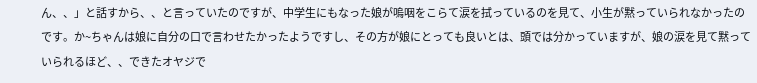ん、、」と話すから、、と言っていたのですが、中学生にもなった娘が嗚咽をこらて涙を拭っているのを見て、小生が黙っていられなかったのです。か~ちゃんは娘に自分の口で言わせたかったようですし、その方が娘にとっても良いとは、頭では分かっていますが、娘の涙を見て黙っていられるほど、、できたオヤジで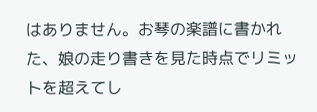はありません。お琴の楽譜に書かれた、娘の走り書きを見た時点でリミットを超えてし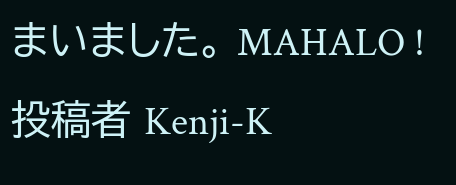まいました。 MAHALO !
投稿者 Kenji-K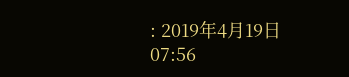: 2019年4月19日 07:56